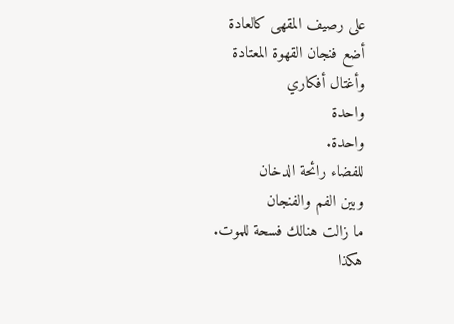على رصيف المقهى كالعادة
أضع فنجان القهوة المعتادة
وأغتال أفكاري
واحدة
واحدة.
للفضاء رائحة الدخان
وبين الفم والفنجان
ما زالت هنالك فسحة للموت.
هكذا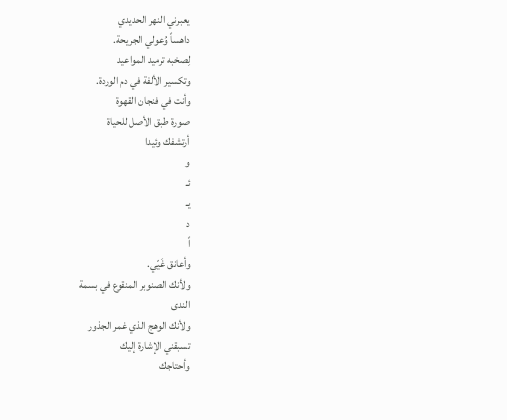يعبرني النهر الحديدي
داهساً وُعولي الجريحة.
لِصخبه ترميد المواعيد
وتكسير الألفة في دم الوردة.
وأنت في فنجان القهوة
صورة طبق الأصل للحياة
أرتشفك وئيدا
و
ئـ
يـ
د
اً
وأعانق غَيّي.
ولأنك الصنوبر المنقوع في بسمة
الندى
ولأنك الوهج الذي غمر الجذور
تسبقني الإشارة إليك
وأحتاجك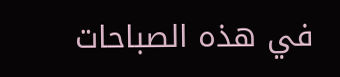في هذه الصباحات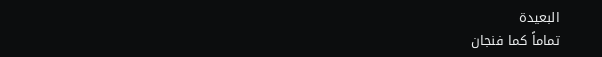البعيدة
تماماً كما فنجان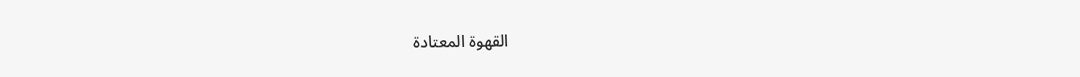القهوة المعتادة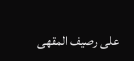على رصيف المقهى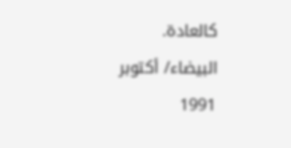كالعادة.
البيضاء/ أكتوبر
1991